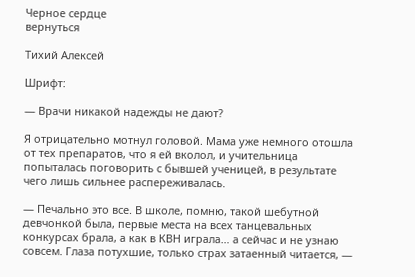Черное сердце
вернуться

Тихий Алексей

Шрифт:

— Врачи никакой надежды не дают?

Я отрицательно мотнул головой. Мама уже немного отошла от тех препаратов, что я ей вколол, и учительница попыталась поговорить с бывшей ученицей, в результате чего лишь сильнее распереживалась.

— Печально это все. В школе, помню, такой шебутной девчонкой была, первые места на всех танцевальных конкурсах брала, а как в КВН играла… а сейчас и не узнаю совсем. Глаза потухшие, только страх затаенный читается, —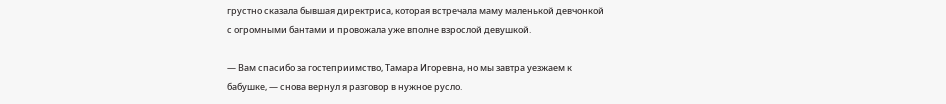грустно сказала бывшая директриса, которая встречала маму маленькой девчонкой с огромными бантами и провожала уже вполне взрослой девушкой.

— Вам спасибо за гостеприимство, Тамара Игоревна, но мы завтра уезжаем к бабушке, — снова вернул я разговор в нужное русло.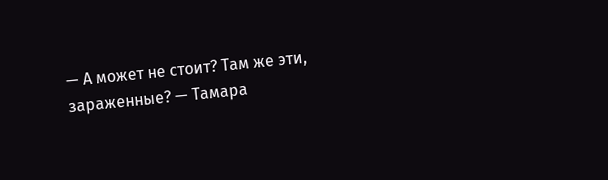— А может не стоит? Там же эти, зараженные? — Тамара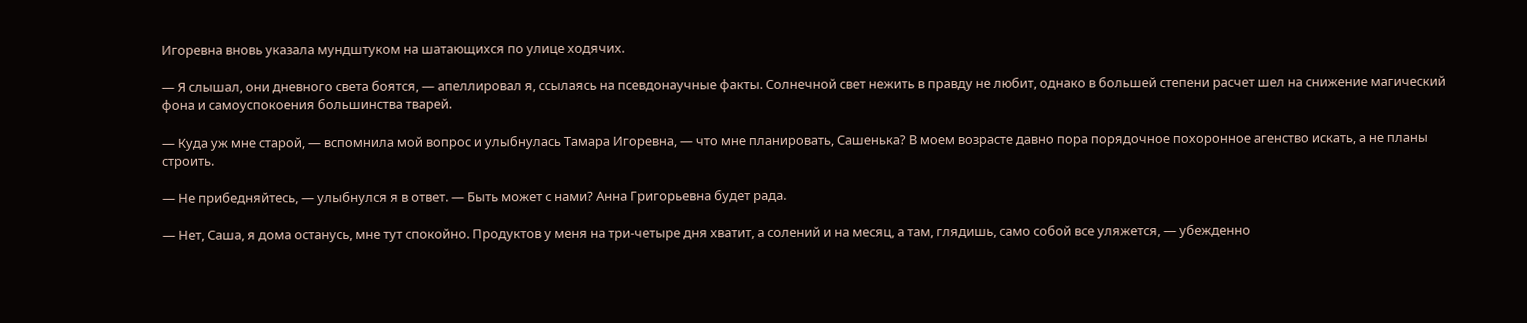Игоревна вновь указала мундштуком на шатающихся по улице ходячих.

— Я слышал, они дневного света боятся, — апеллировал я, ссылаясь на псевдонаучные факты. Солнечной свет нежить в правду не любит, однако в большей степени расчет шел на снижение магический фона и самоуспокоения большинства тварей.

— Куда уж мне старой, — вспомнила мой вопрос и улыбнулась Тамара Игоревна, — что мне планировать, Сашенька? В моем возрасте давно пора порядочное похоронное агенство искать, а не планы строить.

— Не прибедняйтесь, — улыбнулся я в ответ. — Быть может с нами? Анна Григорьевна будет рада.

— Нет, Саша, я дома останусь, мне тут спокойно. Продуктов у меня на три-четыре дня хватит, а солений и на месяц, а там, глядишь, само собой все уляжется, — убежденно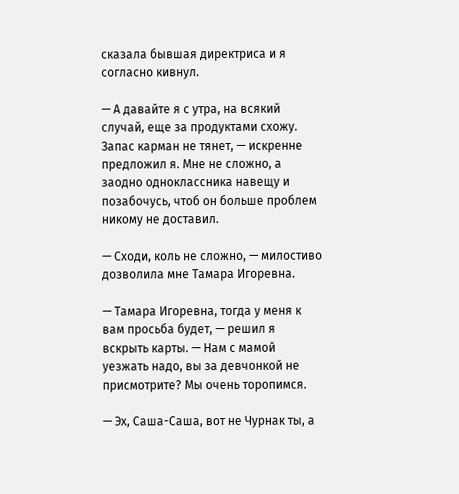сказала бывшая директриса и я согласно кивнул.

— А давайте я с утра, на всякий случай, еще за продуктами схожу. Запас карман не тянет, — искренне предложил я. Мне не сложно, а заодно одноклассника навещу и позабочусь, чтоб он больше проблем никому не доставил.

— Сходи, коль не сложно, — милостиво дозволила мне Тамара Игоревна.

— Тамара Игоревна, тогда у меня к вам просьба будет, — решил я вскрыть карты. — Нам с мамой уезжать надо, вы за девчонкой не присмотрите? Мы очень торопимся.

— Эх, Саша-Саша, вот не Чурнак ты, а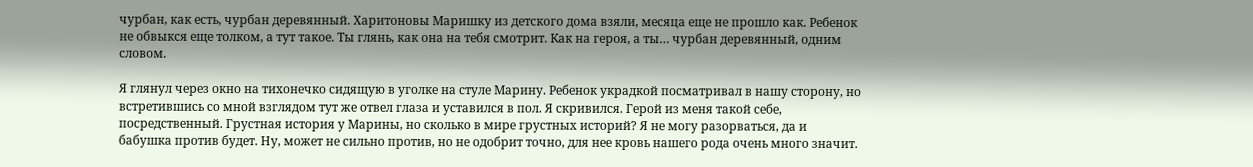чурбан, как есть, чурбан деревянный. Харитоновы Маришку из детского дома взяли, месяца еще не прошло как. Ребенок не обвыкся еще толком, а тут такое. Ты глянь, как она на тебя смотрит. Как на героя, а ты… чурбан деревянный, одним словом.

Я глянул через окно на тихонечко сидящую в уголке на стуле Марину. Ребенок украдкой посматривал в нашу сторону, но встретившись со мной взглядом тут же отвел глаза и уставился в пол. Я скривился. Герой из меня такой себе, посредственный. Грустная история у Марины, но сколько в мире грустных историй? Я не могу разорваться, да и бабушка против будет. Ну, может не сильно против, но не одобрит точно, для нее кровь нашего рода очень много значит.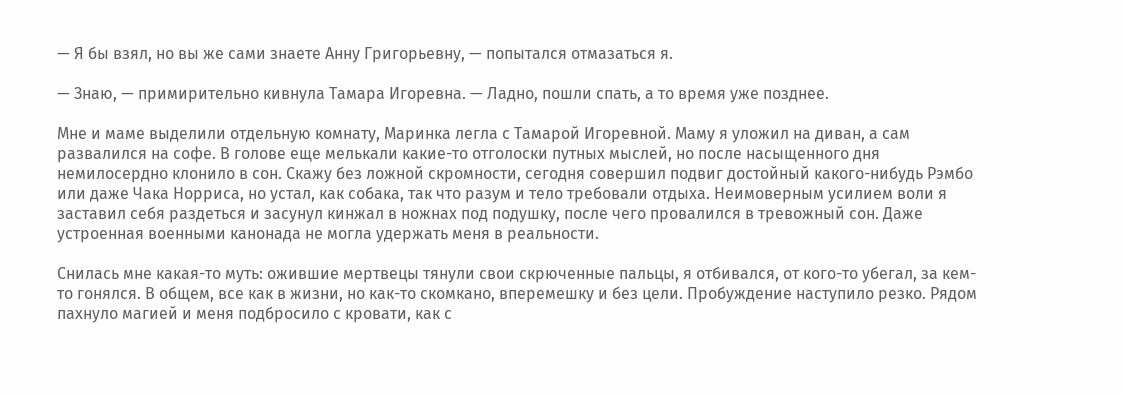— Я бы взял, но вы же сами знаете Анну Григорьевну, — попытался отмазаться я.

— Знаю, — примирительно кивнула Тамара Игоревна. — Ладно, пошли спать, а то время уже позднее.

Мне и маме выделили отдельную комнату, Маринка легла с Тамарой Игоревной. Маму я уложил на диван, а сам развалился на софе. В голове еще мелькали какие-то отголоски путных мыслей, но после насыщенного дня немилосердно клонило в сон. Скажу без ложной скромности, сегодня совершил подвиг достойный какого-нибудь Рэмбо или даже Чака Норриса, но устал, как собака, так что разум и тело требовали отдыха. Неимоверным усилием воли я заставил себя раздеться и засунул кинжал в ножнах под подушку, после чего провалился в тревожный сон. Даже устроенная военными канонада не могла удержать меня в реальности.

Снилась мне какая-то муть: ожившие мертвецы тянули свои скрюченные пальцы, я отбивался, от кого-то убегал, за кем-то гонялся. В общем, все как в жизни, но как-то скомкано, вперемешку и без цели. Пробуждение наступило резко. Рядом пахнуло магией и меня подбросило с кровати, как с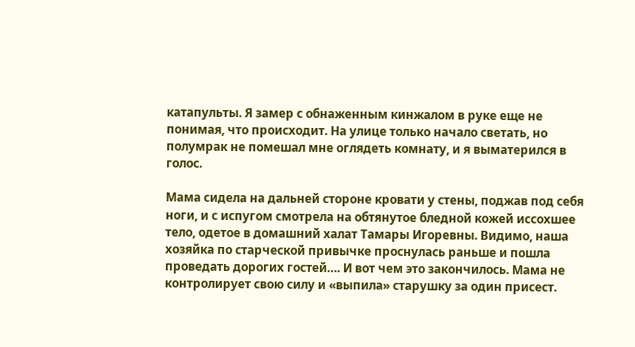катапульты. Я замер с обнаженным кинжалом в руке еще не понимая, что происходит. На улице только начало светать, но полумрак не помешал мне оглядеть комнату, и я выматерился в голос.

Мама сидела на дальней стороне кровати у стены, поджав под себя ноги, и с испугом смотрела на обтянутое бледной кожей иссохшее тело, одетое в домашний халат Тамары Игоревны. Видимо, наша хозяйка по старческой привычке проснулась раньше и пошла проведать дорогих гостей…. И вот чем это закончилось. Мама не контролирует свою силу и «выпила» старушку за один присест.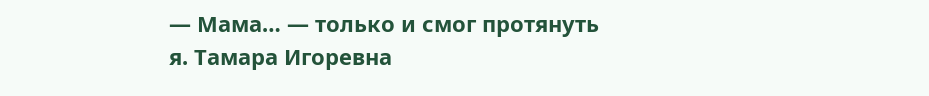— Мама… — только и смог протянуть я. Тамара Игоревна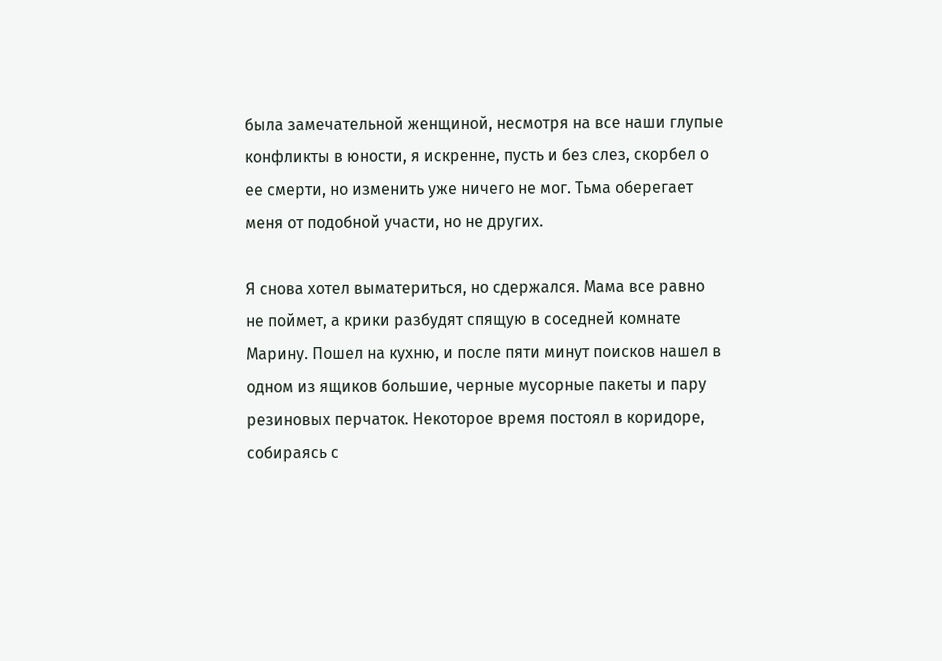была замечательной женщиной, несмотря на все наши глупые конфликты в юности, я искренне, пусть и без слез, скорбел о ее смерти, но изменить уже ничего не мог. Тьма оберегает меня от подобной участи, но не других.

Я снова хотел выматериться, но сдержался. Мама все равно не поймет, а крики разбудят спящую в соседней комнате Марину. Пошел на кухню, и после пяти минут поисков нашел в одном из ящиков большие, черные мусорные пакеты и пару резиновых перчаток. Некоторое время постоял в коридоре, собираясь с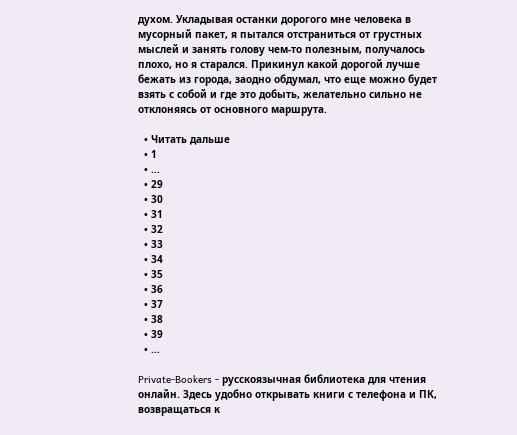духом. Укладывая останки дорогого мне человека в мусорный пакет, я пытался отстраниться от грустных мыслей и занять голову чем-то полезным, получалось плохо, но я старался. Прикинул какой дорогой лучше бежать из города, заодно обдумал, что еще можно будет взять с собой и где это добыть, желательно сильно не отклоняясь от основного маршрута.

  • Читать дальше
  • 1
  • ...
  • 29
  • 30
  • 31
  • 32
  • 33
  • 34
  • 35
  • 36
  • 37
  • 38
  • 39
  • ...

Private-Bookers - русскоязычная библиотека для чтения онлайн. Здесь удобно открывать книги с телефона и ПК, возвращаться к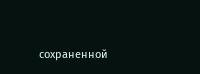сохраненной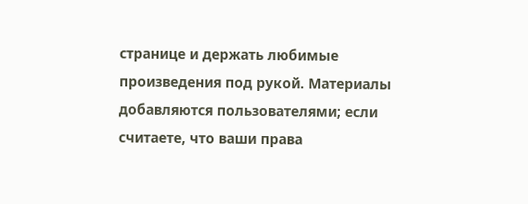странице и держать любимые произведения под рукой. Материалы добавляются пользователями; если считаете, что ваши права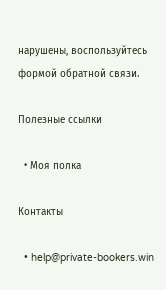нарушены, воспользуйтесь формой обратной связи.

Полезные ссылки

  • Моя полка

Контакты

  • help@private-bookers.win